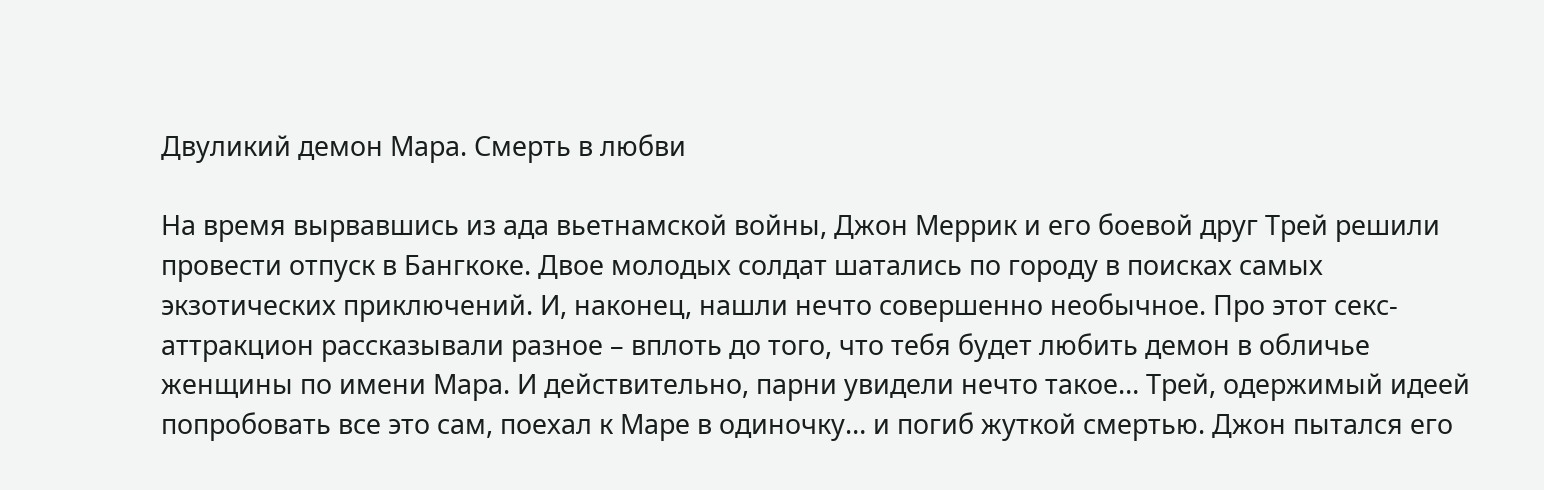Двуликий демон Мара. Смерть в любви

На время вырвавшись из ада вьетнамской войны, Джон Меррик и его боевой друг Трей решили провести отпуск в Бангкоке. Двое молодых солдат шатались по городу в поисках самых экзотических приключений. И, наконец, нашли нечто совершенно необычное. Про этот секс-аттракцион рассказывали разное – вплоть до того, что тебя будет любить демон в обличье женщины по имени Мара. И действительно, парни увидели нечто такое… Трей, одержимый идеей попробовать все это сам, поехал к Маре в одиночку… и погиб жуткой смертью. Джон пытался его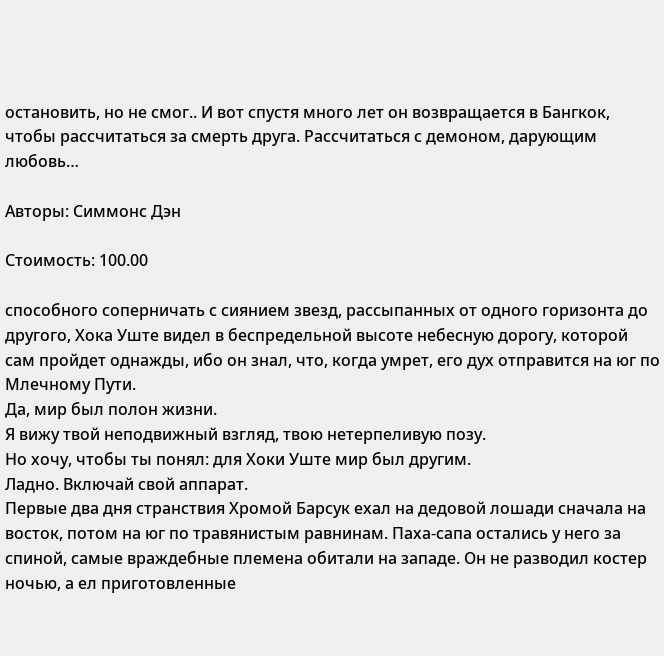остановить, но не смог.. И вот спустя много лет он возвращается в Бангкок, чтобы рассчитаться за смерть друга. Рассчитаться с демоном, дарующим любовь…

Авторы: Симмонс Дэн

Стоимость: 100.00

способного соперничать с сиянием звезд, рассыпанных от одного горизонта до другого, Хока Уште видел в беспредельной высоте небесную дорогу, которой сам пройдет однажды, ибо он знал, что, когда умрет, его дух отправится на юг по Млечному Пути.
Да, мир был полон жизни.
Я вижу твой неподвижный взгляд, твою нетерпеливую позу.
Но хочу, чтобы ты понял: для Хоки Уште мир был другим.
Ладно. Включай свой аппарат.
Первые два дня странствия Хромой Барсук ехал на дедовой лошади сначала на восток, потом на юг по травянистым равнинам. Паха-сапа остались у него за спиной, самые враждебные племена обитали на западе. Он не разводил костер ночью, а ел приготовленные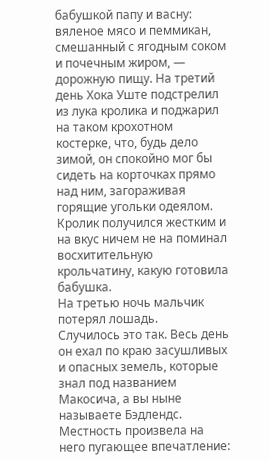бабушкой папу и васну: вяленое мясо и пеммикан, смешанный с ягодным соком и почечным жиром, — дорожную пищу. На третий день Хока Уште подстрелил из лука кролика и поджарил на таком крохотном костерке, что, будь дело зимой, он спокойно мог бы сидеть на корточках прямо над ним, загораживая горящие угольки одеялом. Кролик получился жестким и на вкус ничем не на поминал восхитительную крольчатину, какую готовила бабушка.
На третью ночь мальчик потерял лошадь.
Случилось это так. Весь день он ехал по краю засушливых и опасных земель, которые знал под названием Макосича, а вы ныне называете Бэдлендс. Местность произвела на него пугающее впечатление: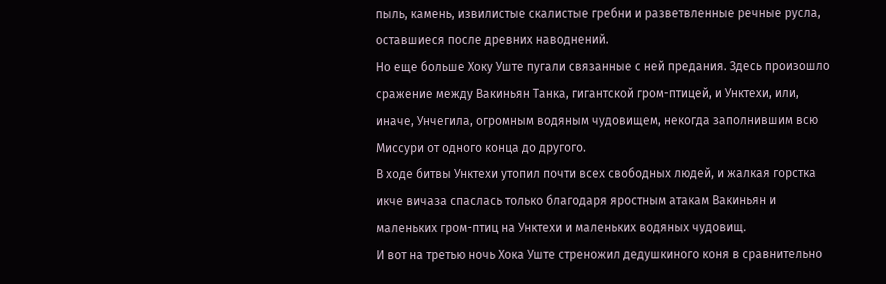пыль, камень, извилистые скалистые гребни и разветвленные речные русла, оставшиеся после древних наводнений.
Но еще больше Хоку Уште пугали связанные с ней предания. Здесь произошло сражение между Вакиньян Танка, гигантской гром-птицей, и Унктехи, или, иначе, Унчегила, огромным водяным чудовищем, некогда заполнившим всю Миссури от одного конца до другого.
В ходе битвы Унктехи утопил почти всех свободных людей, и жалкая горстка икче вичаза спаслась только благодаря яростным атакам Вакиньян и маленьких гром-птиц на Унктехи и маленьких водяных чудовищ.
И вот на третью ночь Хока Уште стреножил дедушкиного коня в сравнительно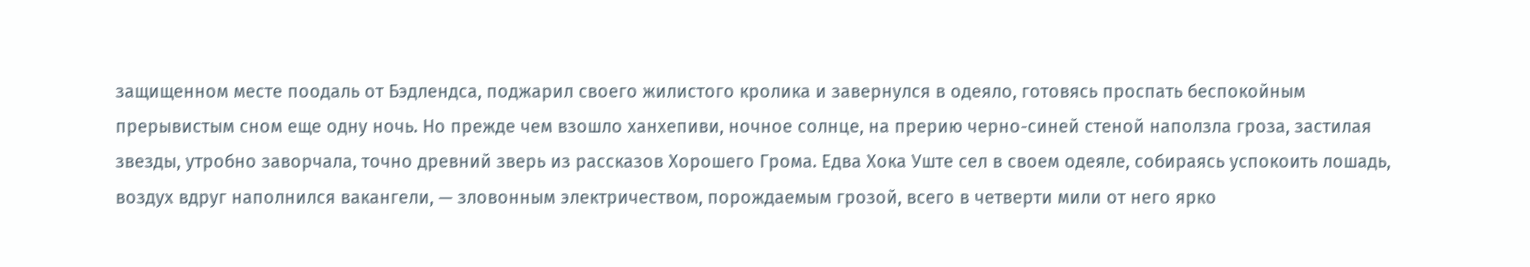защищенном месте поодаль от Бэдлендса, поджарил своего жилистого кролика и завернулся в одеяло, готовясь проспать беспокойным прерывистым сном еще одну ночь. Но прежде чем взошло ханхепиви, ночное солнце, на прерию черно-синей стеной наползла гроза, застилая звезды, утробно заворчала, точно древний зверь из рассказов Хорошего Грома. Едва Хока Уште сел в своем одеяле, собираясь успокоить лошадь, воздух вдруг наполнился вакангели, — зловонным электричеством, порождаемым грозой, всего в четверти мили от него ярко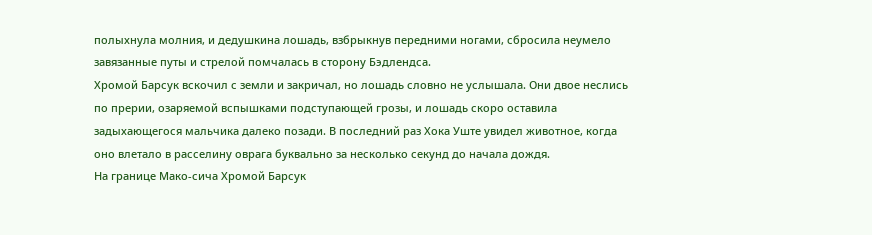полыхнула молния, и дедушкина лошадь, взбрыкнув передними ногами, сбросила неумело завязанные путы и стрелой помчалась в сторону Бэдлендса.
Хромой Барсук вскочил с земли и закричал, но лошадь словно не услышала. Они двое неслись по прерии, озаряемой вспышками подступающей грозы, и лошадь скоро оставила задыхающегося мальчика далеко позади. В последний раз Хока Уште увидел животное, когда оно влетало в расселину оврага буквально за несколько секунд до начала дождя.
На границе Мако-сича Хромой Барсук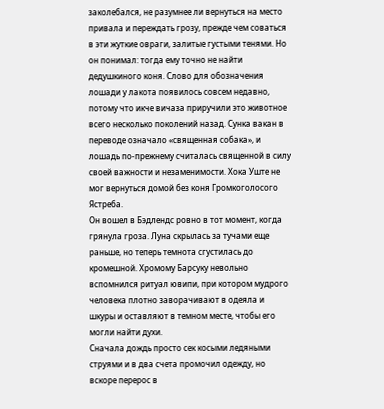заколебался, не разумнее ли вернуться на место привала и переждать грозу, прежде чем соваться в эти жуткие овраги, залитые густыми тенями. Но он понимал: тогда ему точно не найти дедушкиного коня. Слово для обозначения лошади у лакота появилось совсем недавно, потому что икче вичаза приручили это животное всего несколько поколений назад. Сунка вакан в переводе означало «священная собака», и лошадь по-прежнему считалась священной в силу своей важности и незаменимости. Хока Уште не мог вернуться домой без коня Громкоголосого Ястреба.
Он вошел в Бэдлендс ровно в тот момент, когда грянула гроза. Луна скрылась за тучами еще раньше, но теперь темнота сгустилась до кромешной. Хромому Барсуку невольно вспомнился ритуал ювипи, при котором мудрого человека плотно заворачивают в одеяла и шкуры и оставляют в темном месте, чтобы его могли найти духи.
Сначала дождь просто сек косыми ледяными струями и в два счета промочил одежду, но вскоре перерос в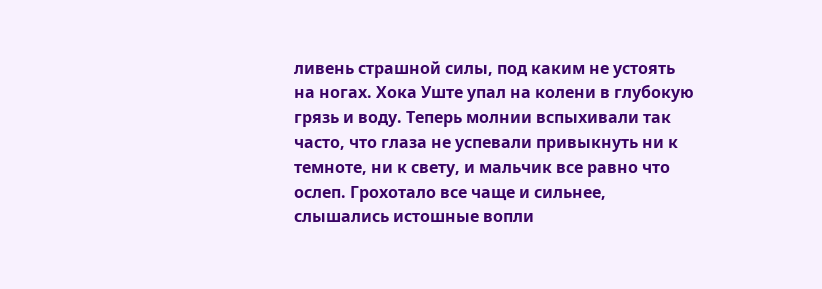ливень страшной силы, под каким не устоять на ногах. Хока Уште упал на колени в глубокую грязь и воду. Теперь молнии вспыхивали так часто, что глаза не успевали привыкнуть ни к темноте, ни к свету, и мальчик все равно что ослеп. Грохотало все чаще и сильнее, слышались истошные вопли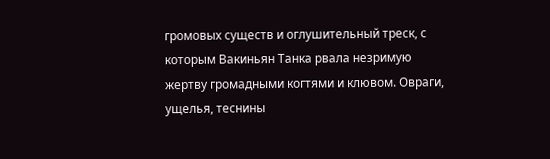громовых существ и оглушительный треск, с которым Вакиньян Танка рвала незримую жертву громадными когтями и клювом. Овраги, ущелья, теснины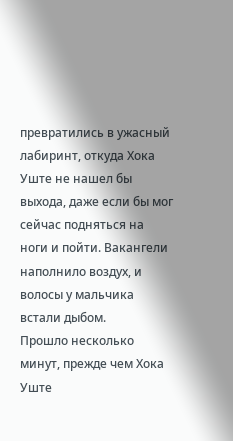превратились в ужасный лабиринт, откуда Хока Уште не нашел бы выхода, даже если бы мог сейчас подняться на ноги и пойти. Вакангели наполнило воздух, и волосы у мальчика встали дыбом.
Прошло несколько минут, прежде чем Хока Уште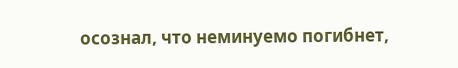осознал, что неминуемо погибнет,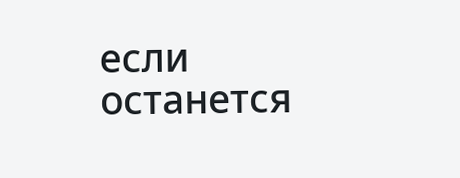если останется